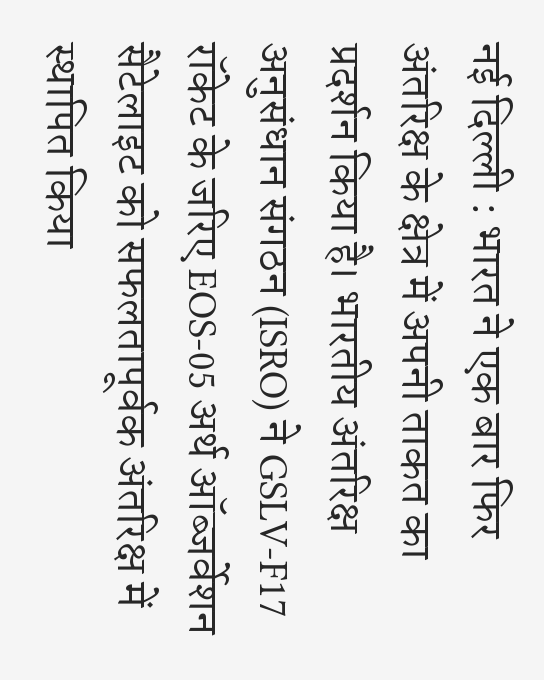नई दिल्ली : भारत ने एक बार फिर अंतरिक्ष के क्षेत्र में अपनी ताकत का प्रदर्शन किया है। भारतीय अंतरिक्ष अनुसंधान संगठन (ISRO) ने GSLV-F17 रॉकेट के जरिए EOS-05 अर्थ ऑब्जर्वेशन सैटेलाइट को सफलतापूर्वक अंतरिक्ष में स्थापित किया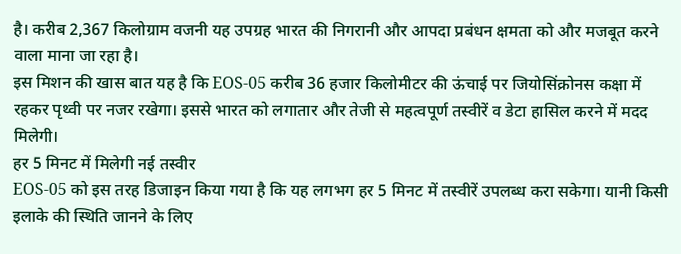है। करीब 2,367 किलोग्राम वजनी यह उपग्रह भारत की निगरानी और आपदा प्रबंधन क्षमता को और मजबूत करने वाला माना जा रहा है।
इस मिशन की खास बात यह है कि EOS-05 करीब 36 हजार किलोमीटर की ऊंचाई पर जियोसिंक्रोनस कक्षा में रहकर पृथ्वी पर नजर रखेगा। इससे भारत को लगातार और तेजी से महत्वपूर्ण तस्वीरें व डेटा हासिल करने में मदद मिलेगी।
हर 5 मिनट में मिलेगी नई तस्वीर
EOS-05 को इस तरह डिजाइन किया गया है कि यह लगभग हर 5 मिनट में तस्वीरें उपलब्ध करा सकेगा। यानी किसी इलाके की स्थिति जानने के लिए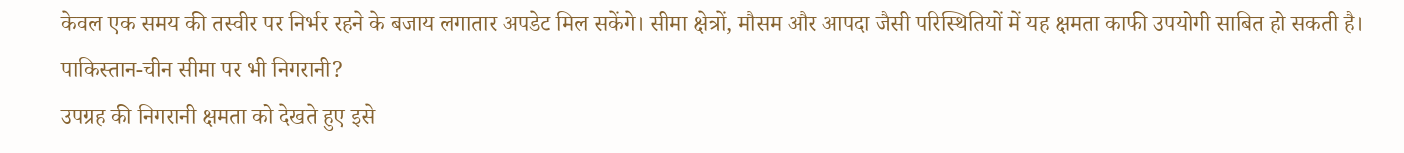केवल एक समय की तस्वीर पर निर्भर रहने के बजाय लगातार अपडेट मिल सकेंगे। सीमा क्षेत्रों, मौसम और आपदा जैसी परिस्थितियों में यह क्षमता काफी उपयोगी साबित हो सकती है।
पाकिस्तान-चीन सीमा पर भी निगरानी?
उपग्रह की निगरानी क्षमता को देखते हुए इसे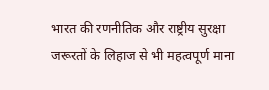भारत की रणनीतिक और राष्ट्रीय सुरक्षा जरूरतों के लिहाज से भी महत्वपूर्ण माना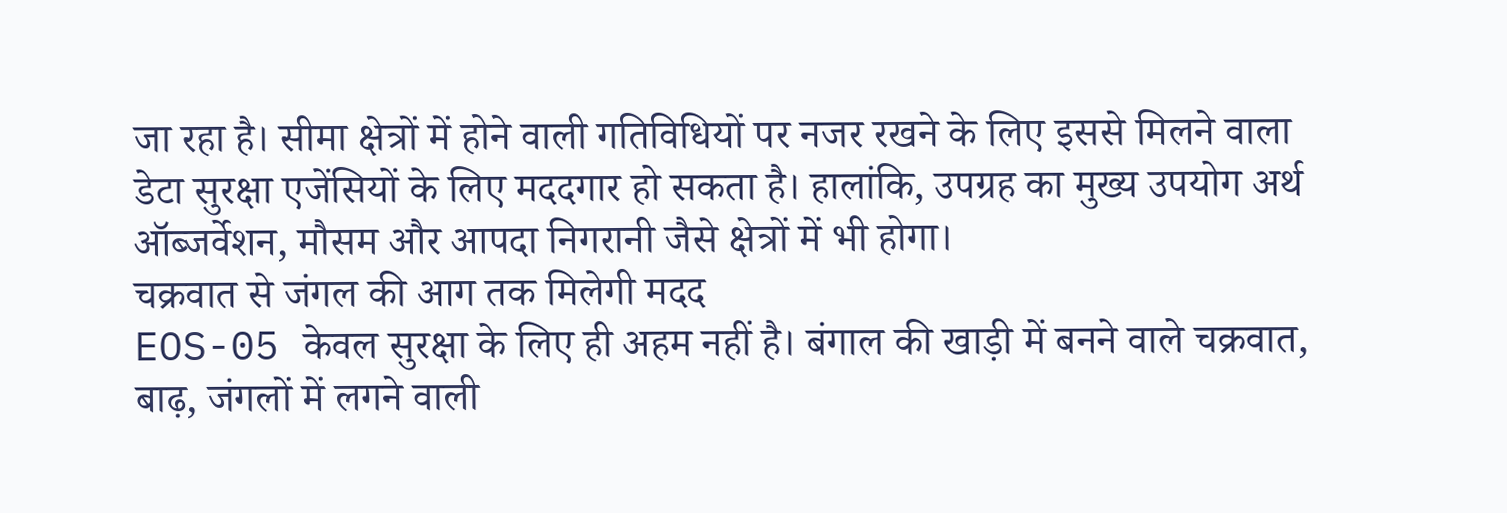जा रहा है। सीमा क्षेत्रों में होने वाली गतिविधियों पर नजर रखने के लिए इससे मिलने वाला डेटा सुरक्षा एजेंसियों के लिए मददगार हो सकता है। हालांकि, उपग्रह का मुख्य उपयोग अर्थ ऑब्जर्वेशन, मौसम और आपदा निगरानी जैसे क्षेत्रों में भी होगा।
चक्रवात से जंगल की आग तक मिलेगी मदद
EOS-05 केवल सुरक्षा के लिए ही अहम नहीं है। बंगाल की खाड़ी में बनने वाले चक्रवात, बाढ़, जंगलों में लगने वाली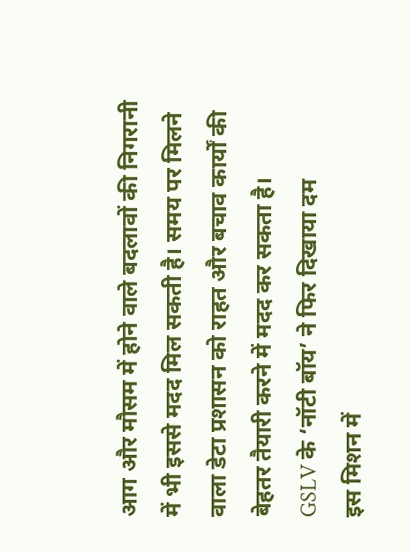आग और मौसम में होने वाले बदलावों की निगरानी में भी इससे मदद मिल सकती है। समय पर मिलने वाला डेटा प्रशासन को राहत और बचाव कार्यों की बेहतर तैयारी करने में मदद कर सकता है।
GSLV के ‘नॉटी बॉय’ ने फिर दिखाया दम
इस मिशन में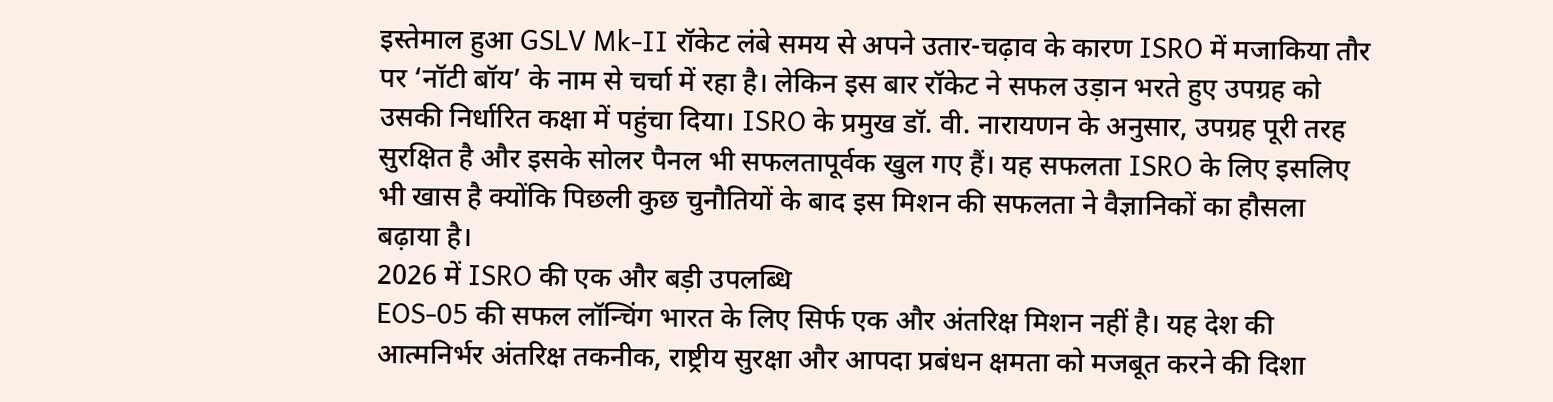इस्तेमाल हुआ GSLV Mk-II रॉकेट लंबे समय से अपने उतार-चढ़ाव के कारण ISRO में मजाकिया तौर पर ‘नॉटी बॉय’ के नाम से चर्चा में रहा है। लेकिन इस बार रॉकेट ने सफल उड़ान भरते हुए उपग्रह को उसकी निर्धारित कक्षा में पहुंचा दिया। ISRO के प्रमुख डॉ. वी. नारायणन के अनुसार, उपग्रह पूरी तरह सुरक्षित है और इसके सोलर पैनल भी सफलतापूर्वक खुल गए हैं। यह सफलता ISRO के लिए इसलिए भी खास है क्योंकि पिछली कुछ चुनौतियों के बाद इस मिशन की सफलता ने वैज्ञानिकों का हौसला बढ़ाया है।
2026 में ISRO की एक और बड़ी उपलब्धि
EOS-05 की सफल लॉन्चिंग भारत के लिए सिर्फ एक और अंतरिक्ष मिशन नहीं है। यह देश की आत्मनिर्भर अंतरिक्ष तकनीक, राष्ट्रीय सुरक्षा और आपदा प्रबंधन क्षमता को मजबूत करने की दिशा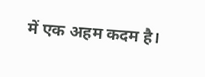में एक अहम कदम है।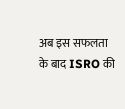अब इस सफलता के बाद ISRO की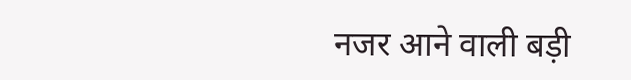नजर आने वाली बड़ी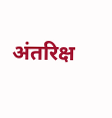अंतरिक्ष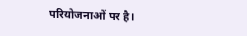परियोजनाओं पर है।